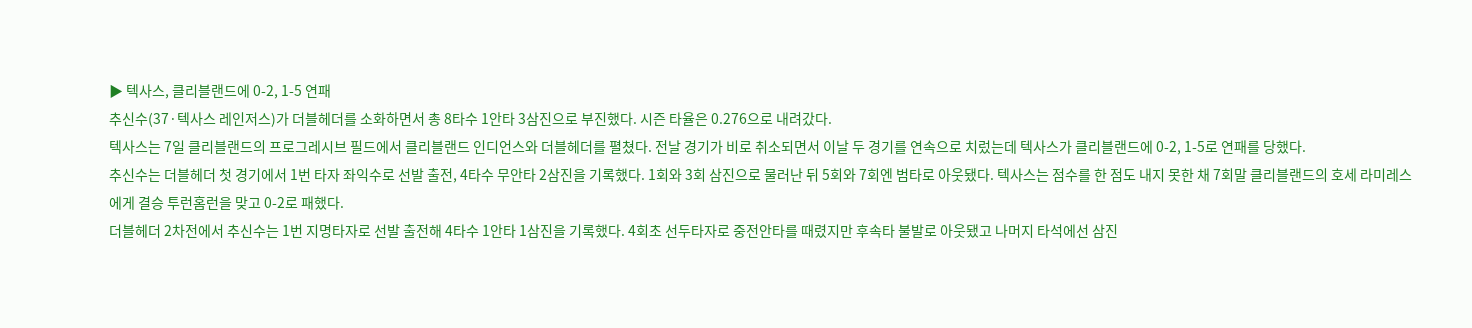▶ 텍사스, 클리블랜드에 0-2, 1-5 연패
추신수(37·텍사스 레인저스)가 더블헤더를 소화하면서 총 8타수 1안타 3삼진으로 부진했다. 시즌 타율은 0.276으로 내려갔다.
텍사스는 7일 클리블랜드의 프로그레시브 필드에서 클리블랜드 인디언스와 더블헤더를 펼쳤다. 전날 경기가 비로 취소되면서 이날 두 경기를 연속으로 치렀는데 텍사스가 클리블랜드에 0-2, 1-5로 연패를 당했다.
추신수는 더블헤더 첫 경기에서 1번 타자 좌익수로 선발 출전, 4타수 무안타 2삼진을 기록했다. 1회와 3회 삼진으로 물러난 뒤 5회와 7회엔 범타로 아웃됐다. 텍사스는 점수를 한 점도 내지 못한 채 7회말 클리블랜드의 호세 라미레스에게 결승 투런홈런을 맞고 0-2로 패했다.
더블헤더 2차전에서 추신수는 1번 지명타자로 선발 출전해 4타수 1안타 1삼진을 기록했다. 4회초 선두타자로 중전안타를 때렸지만 후속타 불발로 아웃됐고 나머지 타석에선 삼진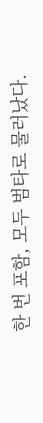한 번 포함, 모두 범타로 물러났다.